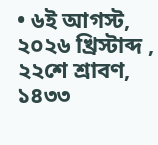• ৬ই আগস্ট, ২০২৬ খ্রিস্টাব্দ , ২২শে শ্রাবণ, ১৪৩৩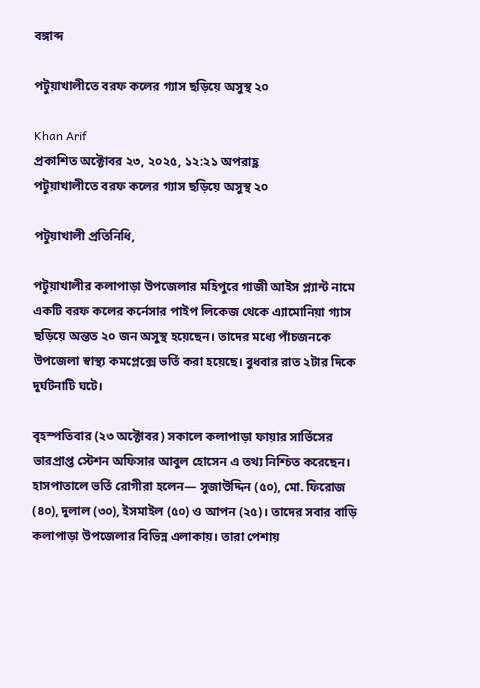বঙ্গাব্দ

পটুয়াখালীতে বরফ কলের গ্যাস ছড়িয়ে অসুস্থ ২০

Khan Arif
প্রকাশিত অক্টোবর ২৩, ২০২৫, ১২:২১ অপরাহ্ণ
পটুয়াখালীতে বরফ কলের গ্যাস ছড়িয়ে অসুস্থ ২০

পটুয়াখালী প্রতিনিধি,

পটুয়াখালীর কলাপাড়া উপজেলার মহিপুরে গাজী আইস প্ল্যান্ট নামে একটি বরফ কলের কর্নেসার পাইপ লিকেজ থেকে এ্যামোনিয়া গ্যাস ছড়িয়ে অন্তত ২০ জন অসুস্থ হয়েছেন। তাদের মধ্যে পাঁচজনকে উপজেলা স্বাস্থ্য কমপ্লেক্সে ভর্তি করা হয়েছে। বুধবার রাত ২টার দিকে দুর্ঘটনাটি ঘটে।

বৃহস্পতিবার (২৩ অক্টোবর) সকালে কলাপাড়া ফায়ার সার্ভিসের ভারপ্রাপ্ত স্টেশন অফিসার আবুল হোসেন এ তথ্য নিশ্চিত করেছেন।
হাসপাতালে ভর্তি রোগীরা হলেন— সুজাউদ্দিন (৫০), মো. ফিরোজ (৪০), দুলাল (৩০), ইসমাইল (৫০) ও আপন (২৫)। তাদের সবার বাড়ি কলাপাড়া উপজেলার বিভিন্ন এলাকায়। তারা পেশায়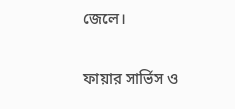জেলে।

ফায়ার সার্ভিস ও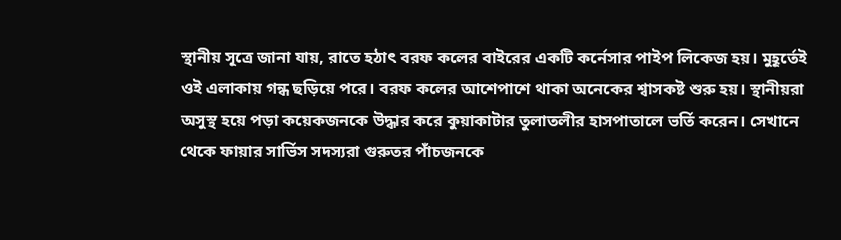স্থানীয় সূত্রে জানা যায়, রাতে হঠাৎ বরফ কলের বাইরের একটি কর্নেসার পাইপ লিকেজ হয়। মুহূর্তেই ওই এলাকায় গন্ধ ছড়িয়ে পরে। বরফ কলের আশেপাশে থাকা অনেকের শ্বাসকষ্ট শুরু হয়। স্থানীয়রা অসুস্থ হয়ে পড়া কয়েকজনকে উদ্ধার করে কুয়াকাটার তুলাতলীর হাসপাতালে ভর্তি করেন। সেখানে থেকে ফায়ার সার্ভিস সদস্যরা গুরুতর পাঁচজনকে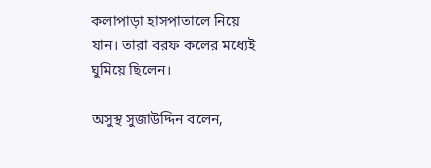কলাপাড়া হাসপাতালে নিয়ে যান। তারা বরফ কলের মধ্যেই ঘুমিয়ে ছিলেন।

অসুস্থ সুজাউদ্দিন বলেন,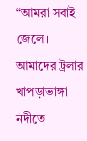“আমরা সবাই জেলে। আমাদের ট্রলার খাপড়াভাঙ্গা নদীতে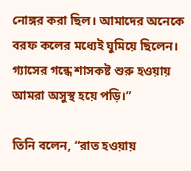নোঙ্গর করা ছিল। আমাদের অনেকে বরফ কলের মধ্যেই ঘুমিয়ে ছিলেন। গ্যাসের গন্ধে শাসকষ্ট শুরু হওয়ায় আমরা অসুস্থ হয়ে পড়ি।”

তিনি বলেন, “রাত হওয়ায়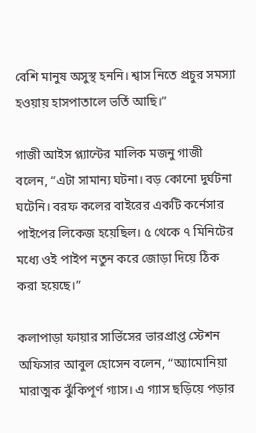বেশি মানুষ অসুস্থ হননি। শ্বাস নিতে প্রচুর সমস্যা হওয়ায় হাসপাতালে ভর্তি আছি।”

গাজী আইস প্ল্যান্টের মালিক মজনু গাজী বলেন, “এটা সামান্য ঘটনা। বড় কোনো দুর্ঘটনা ঘটেনি। বরফ কলের বাইরের একটি কর্নেসার পাইপের লিকেজ হয়েছিল। ৫ থেকে ৭ মিনিটের মধ্যে ওই পাইপ নতুন করে জোড়া দিয়ে ঠিক করা হয়েছে।”

কলাপাড়া ফায়ার সার্ভিসের ভারপ্রাপ্ত স্টেশন অফিসার আবুল হোসেন বলেন, “অ্যামোনিয়া মারাত্মক ঝুঁকিপূর্ণ গ্যাস। এ গ্যাস ছড়িয়ে পড়ার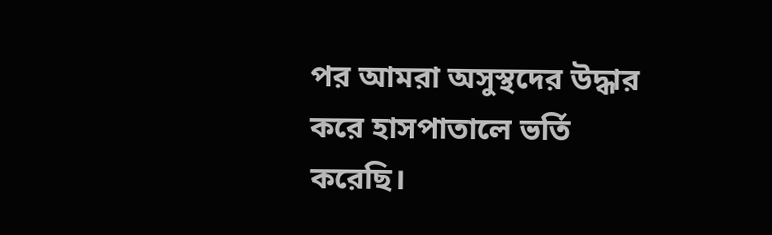পর আমরা অসুস্থদের উদ্ধার করে হাসপাতালে ভর্তি করেছি।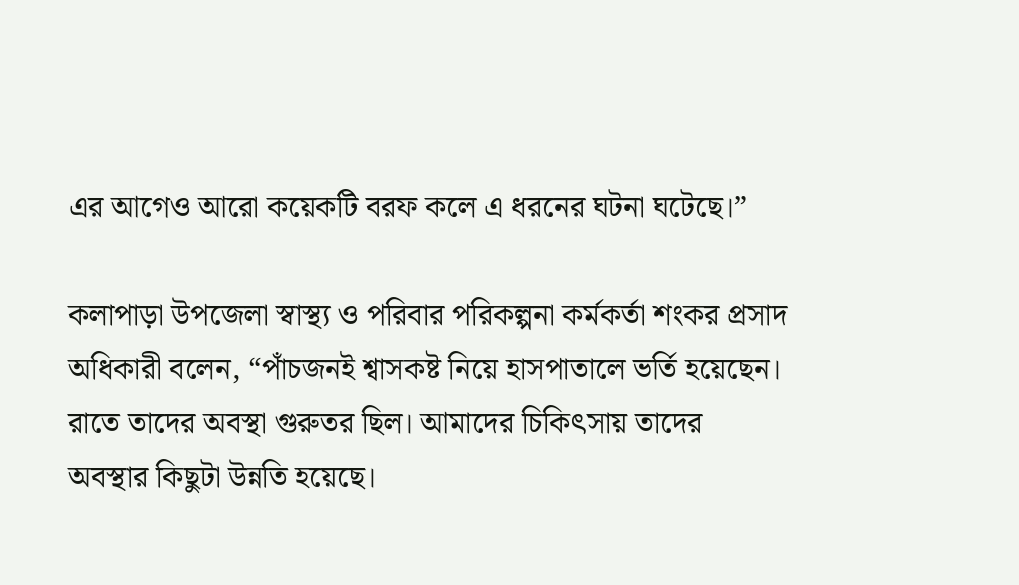এর আগেও আরো কয়েকটি বরফ কলে এ ধরনের ঘটনা ঘটেছে।”

কলাপাড়া উপজেলা স্বাস্থ্য ও পরিবার পরিকল্পনা কর্মকর্তা শংকর প্রসাদ অধিকারী বলেন, “পাঁচজনই শ্বাসকষ্ট নিয়ে হাসপাতালে ভর্তি হয়েছেন। রাতে তাদের অবস্থা গুরুতর ছিল। আমাদের চিকিৎসায় তাদের অবস্থার কিছুটা উন্নতি হয়েছে।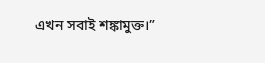এখন সবাই শঙ্কামুক্ত।”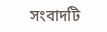সংবাদটি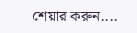শেয়ার করুন....